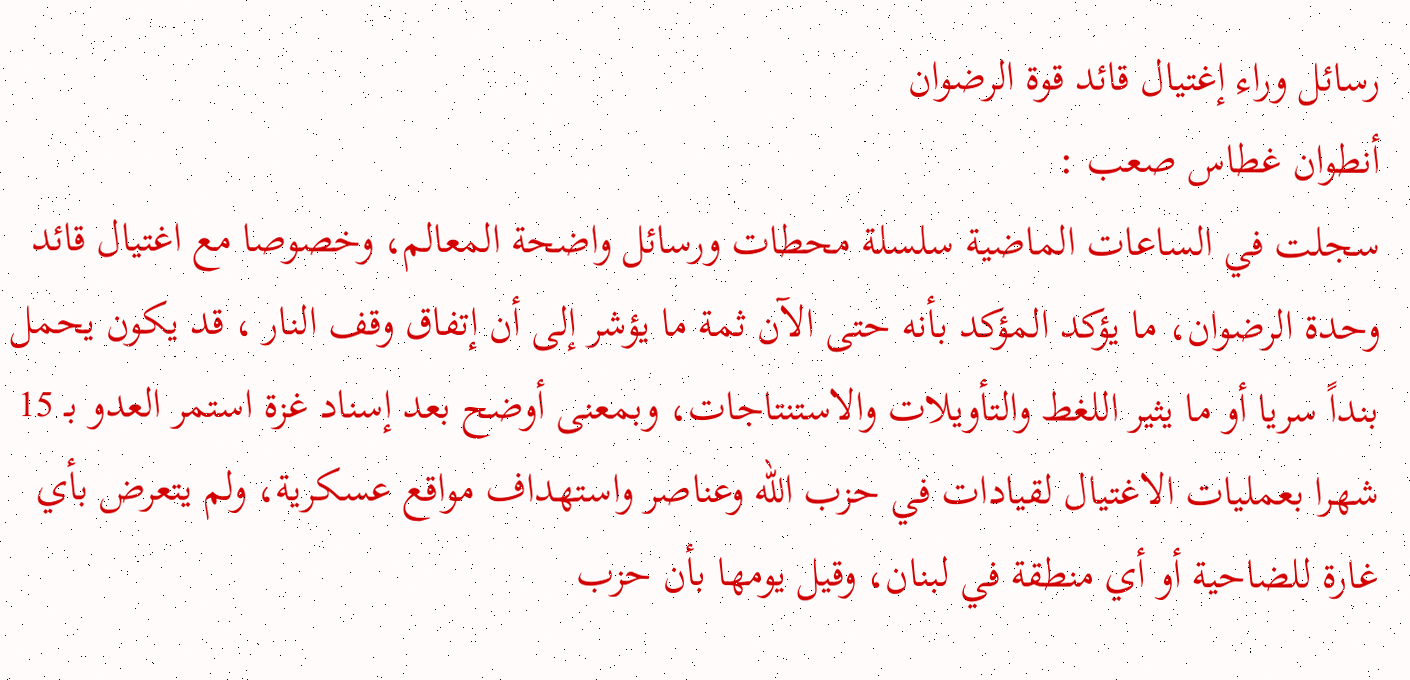رسائل وراء إغتيال قائد قوة الرضوان
أنطوان غطاس صعب :
سجلت في الساعات الماضية سلسلة محطات ورسائل واضحة المعالم، وخصوصا مع اغتيال قائد وحدة الرضوان، ما يؤكد المؤكد بأنه حتى الآن ثمة ما يؤشر إلى أن إتفاق وقف النار ، قد يكون يحمل بنداً سريا أو ما يثير اللغط والتأويلات والاستنتاجات، وبمعنى أوضح بعد إسناد غزة استمر العدو بـ 15 شهرا بعمليات الاغتيال لقيادات في حزب الله وعناصر واستهداف مواقع عسكرية، ولم يتعرض بأي غارة للضاحية أو أي منطقة في لبنان، وقيل يومها بأن حزب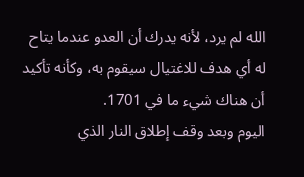الله لم يرد، لأنه يدرك أن العدو عندما يتاح له أي هدف للاغتيال سيقوم به، وكأنه تأكيد أن هناك شيء ما في 1701.
اليوم وبعد وقف إطلاق النار الذي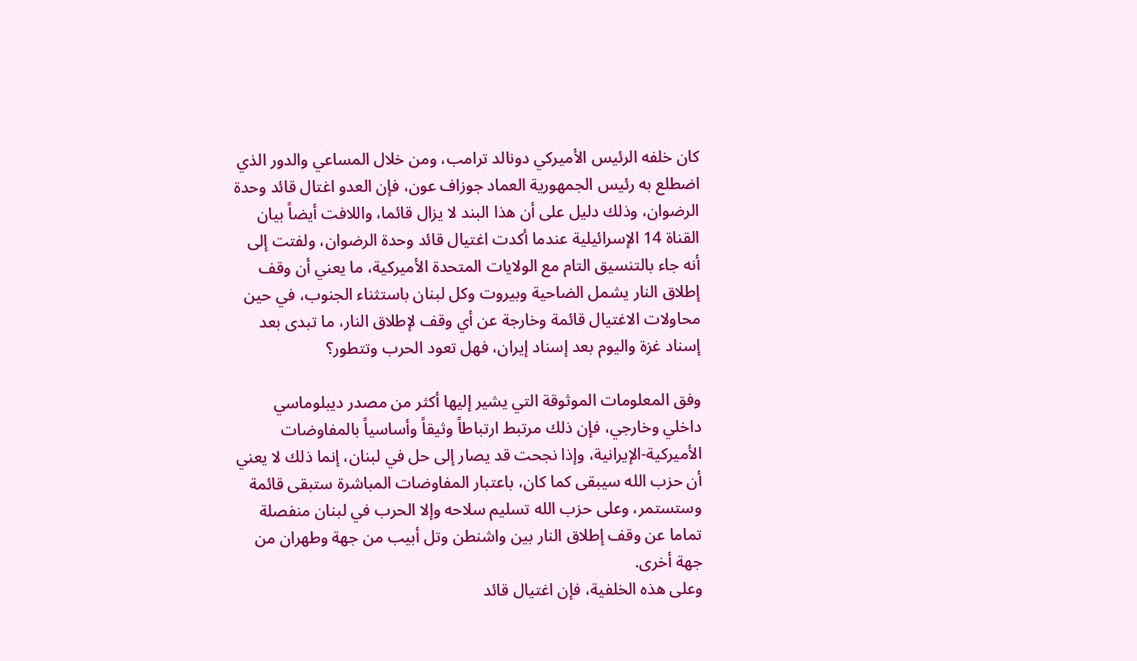كان خلفه الرئيس الأميركي دونالد ترامب، ومن خلال المساعي والدور الذي اضطلع به رئيس الجمهورية العماد جوزاف عون، فإن العدو اغتال قائد وحدة الرضوان، وذلك دليل على أن هذا البند لا يزال قائما، واللافت أيضاً بيان القناة 14 الإسرائيلية عندما أكدت اغتيال قائد وحدة الرضوان، ولفتت إلى أنه جاء بالتنسيق التام مع الولايات المتحدة الأميركية، ما يعني أن وقف إطلاق النار يشمل الضاحية وبيروت وكل لبنان باستثناء الجنوب، في حين محاولات الاغتيال قائمة وخارجة عن أي وقف لإطلاق النار، ما تبدى بعد إسناد غزة واليوم بعد إسناد إيران، فهل تعود الحرب وتتطور؟

وفق المعلومات الموثوقة التي يشير إليها أكثر من مصدر ديبلوماسي داخلي وخارجي، فإن ذلك مرتبط ارتباطاً وثيقاً وأساسياً بالمفاوضات الأميركية-الإيرانية، وإذا نجحت قد يصار إلى حل في لبنان، إنما ذلك لا يعني أن حزب الله سيبقى كما كان، باعتبار المفاوضات المباشرة ستبقى قائمة وستستمر، وعلى حزب الله تسليم سلاحه وإلا الحرب في لبنان منفصلة تماما عن وقف إطلاق النار بين واشنطن وتل أبيب من جهة وطهران من جهة أخرى.
وعلى هذه الخلفية، فإن اغتيال قائد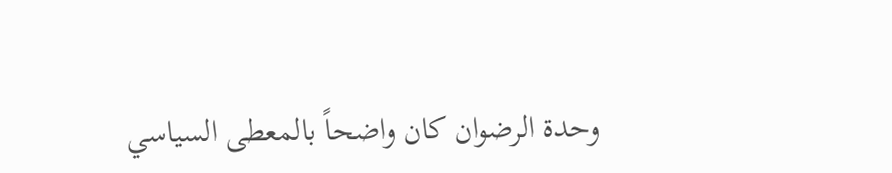وحدة الرضوان كان واضحاً بالمعطى السياسي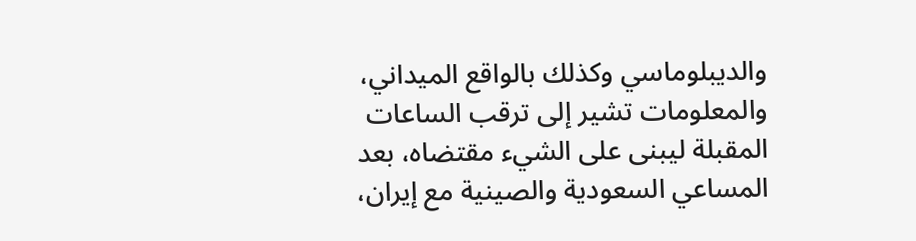والديبلوماسي وكذلك بالواقع الميداني، والمعلومات تشير إلى ترقب الساعات المقبلة ليبنى على الشيء مقتضاه، بعد المساعي السعودية والصينية مع إيران،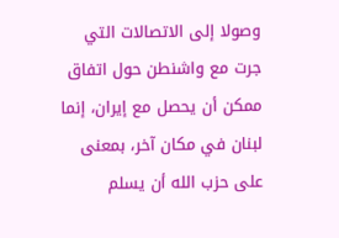وصولا إلى الاتصالات التي جرت مع واشنطن حول اتفاق ممكن أن يحصل مع إيران، إنما لبنان في مكان آخر، بمعنى على حزب الله أن يسلم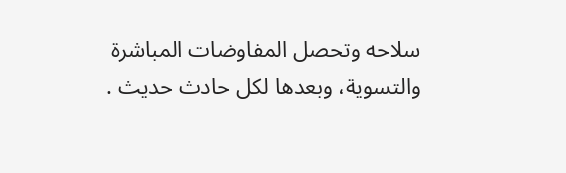سلاحه وتحصل المفاوضات المباشرة والتسوية، وبعدها لكل حادث حديث .